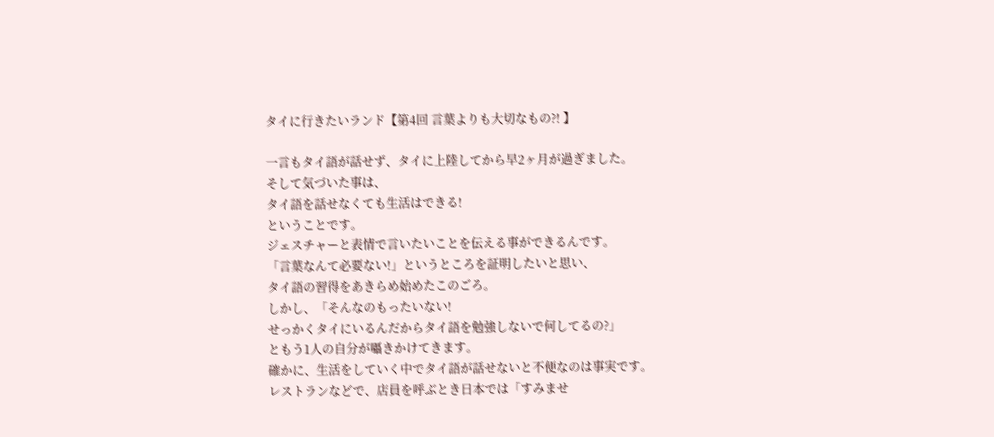タイに行きたいランド【第4回 言葉よりも大切なもの?! 】

一言もタイ語が話せず、タイに上陸してから早2ヶ月が過ぎました。
そして気づいた事は、
タイ語を話せなくても生活はできる!
ということです。
ジェスチャーと表情で言いたいことを伝える事ができるんです。
「言葉なんて必要ない!」というところを証明したいと思い、
タイ語の習得をあきらめ始めたこのごろ。
しかし、「そんなのもったいない!
せっかくタイにいるんだからタイ語を勉強しないで何してるの?」
ともう1人の自分が囁きかけてきます。
確かに、生活をしていく中でタイ語が話せないと不便なのは事実です。
レストランなどで、店員を呼ぶとき日本では「すみませ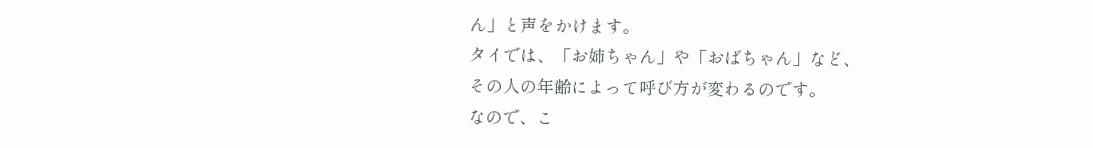ん」と声をかけます。
タイでは、「お姉ちゃん」や「おばちゃん」など、
その人の年齢によって呼び方が変わるのです。
なので、こ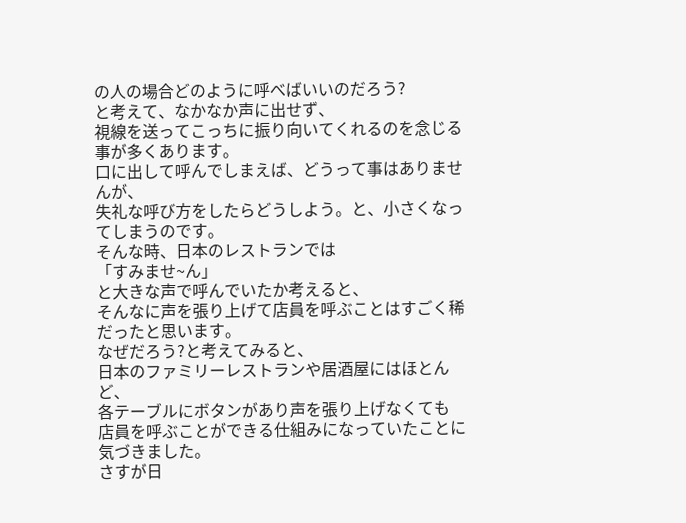の人の場合どのように呼べばいいのだろう?
と考えて、なかなか声に出せず、
視線を送ってこっちに振り向いてくれるのを念じる事が多くあります。
口に出して呼んでしまえば、どうって事はありませんが、
失礼な呼び方をしたらどうしよう。と、小さくなってしまうのです。
そんな時、日本のレストランでは
「すみませ~ん」
と大きな声で呼んでいたか考えると、
そんなに声を張り上げて店員を呼ぶことはすごく稀だったと思います。
なぜだろう?と考えてみると、
日本のファミリーレストランや居酒屋にはほとんど、
各テーブルにボタンがあり声を張り上げなくても
店員を呼ぶことができる仕組みになっていたことに気づきました。
さすが日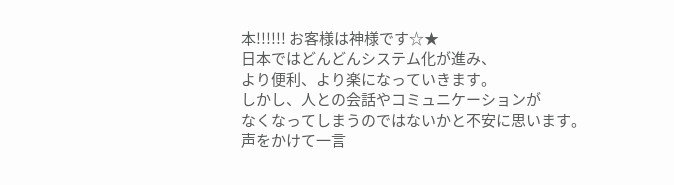本!!!!!! お客様は神様です☆★
日本ではどんどんシステム化が進み、
より便利、より楽になっていきます。
しかし、人との会話やコミュニケーションが
なくなってしまうのではないかと不安に思います。
声をかけて一言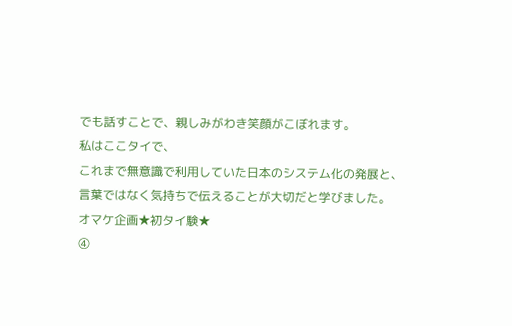でも話すことで、親しみがわき笑顔がこぼれます。
私はここタイで、
これまで無意識で利用していた日本のシステム化の発展と、
言葉ではなく気持ちで伝えることが大切だと学びました。
オマケ企画★初タイ験★
④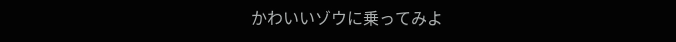かわいいゾウに乗ってみよ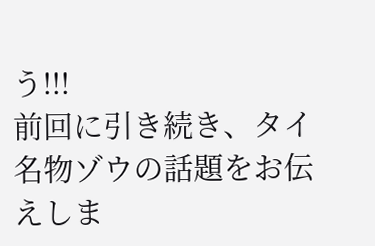う!!!
前回に引き続き、タイ名物ゾウの話題をお伝えしま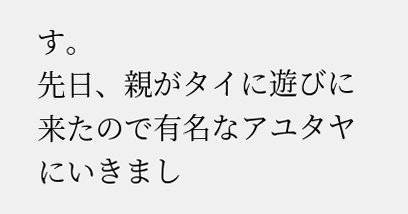す。
先日、親がタイに遊びに来たので有名なアユタヤにいきまし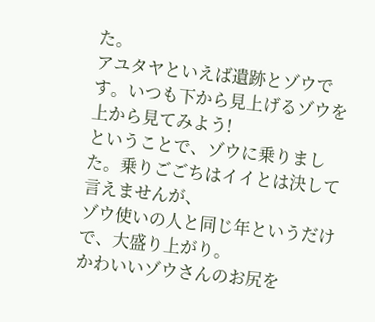た。
アユタヤといえば遺跡とゾウです。いつも下から見上げるゾウを上から見てみよう!
ということで、ゾウに乗りました。乗りごごちはイイとは決して言えませんが、
ゾウ使いの人と同じ年というだけで、大盛り上がり。
かわいいゾウさんのお尻を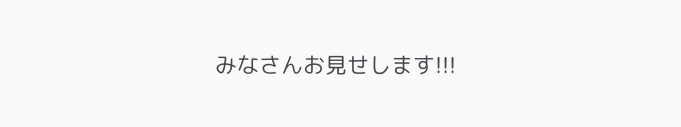みなさんお見せします!!!